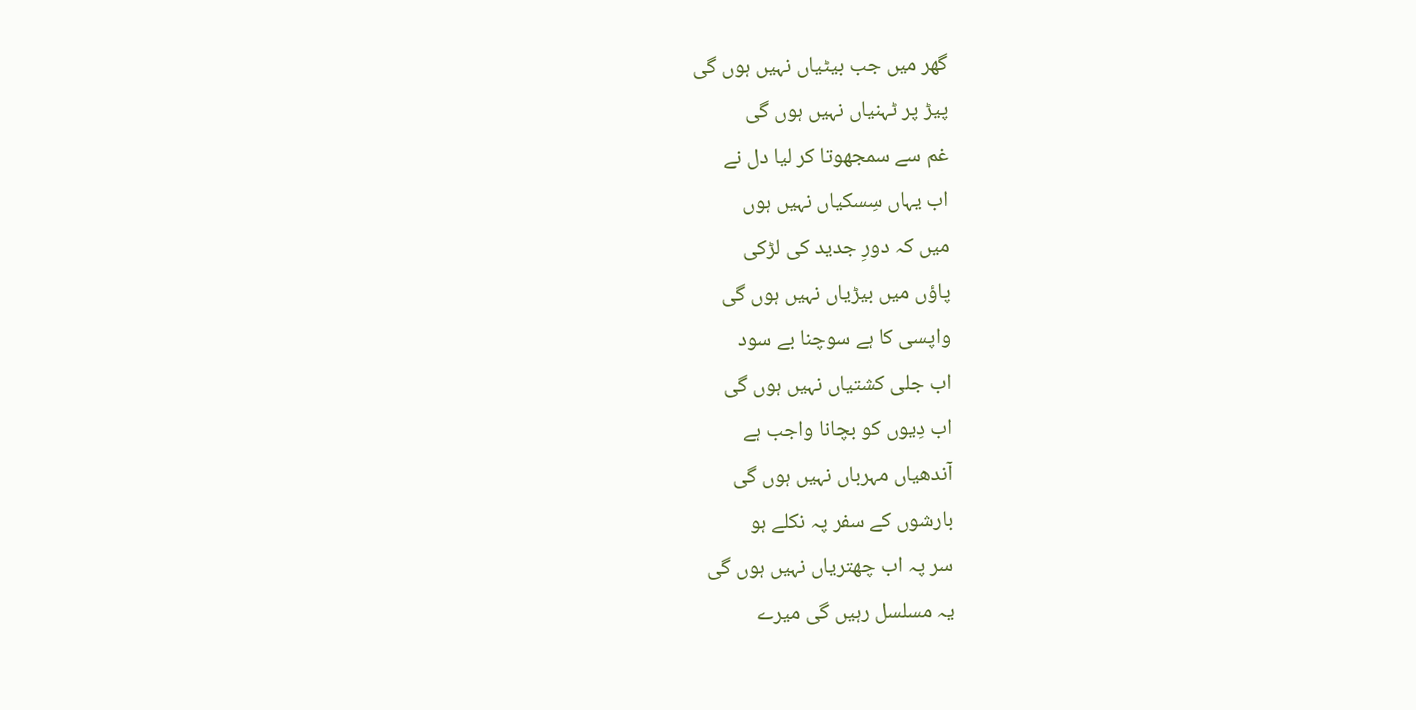گھر میں جب بیٹیاں نہیں ہوں گی
پیڑ پر ٹہنیاں نہیں ہوں گی
غم سے سمجھوتا کر لیا دل نے
اب یہاں سِسکیاں نہیں ہوں
میں کہ دورِ جدید کی لڑکی
پاؤں میں بیڑیاں نہیں ہوں گی
واپسی کا ہے سوچنا بے سود
اب جلی کشتیاں نہیں ہوں گی
اب دِیوں کو بچانا واجب ہے
آندھیاں مہرباں نہیں ہوں گی
بارشوں کے سفر پہ نکلے ہو
سر پہ اب چھتریاں نہیں ہوں گی
یہ مسلسل رہیں گی میرے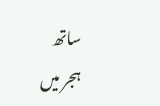ساتھ
ہجر میں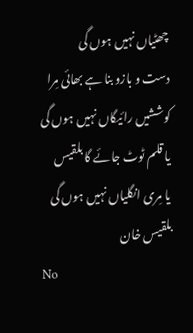چھٹیاں نہیں ہوں گی
دست و بازو بنا ہے بھائی مِرا
کوششیں رائیگاں نہیں ہوں گی
یا قلم ٹوٹ جائے گا بلقیس
یا مِری انگلیاں نہیں ہوں گی
بلقیس خان
No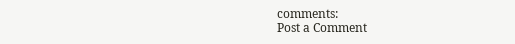comments:
Post a Comment